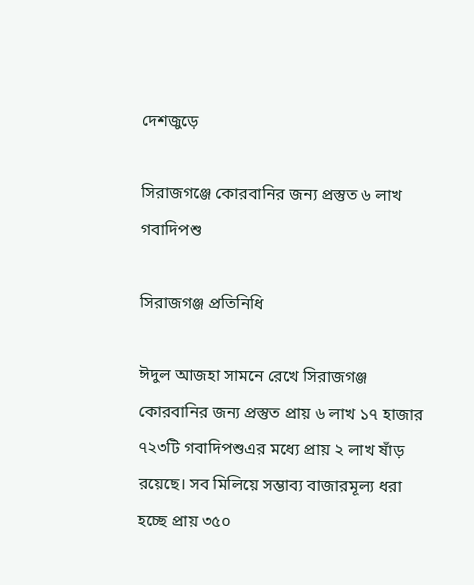দেশজুড়ে

সিরাজগঞ্জে কোরবানির জন্য প্রস্তুত ৬ লাখ গবাদিপশু

সিরাজগঞ্জ প্রতিনিধি

ঈদুল আজহা সামনে রেখে সিরাজগঞ্জ কোরবানির জন্য প্রস্তুত প্রায় ৬ লাখ ১৭ হাজার ৭২৩টি গবাদিপশুএর মধ্যে প্রায় ২ লাখ ষাঁড় রয়েছে। সব মিলিয়ে সম্ভাব্য বাজারমূল্য ধরা হচ্ছে প্রায় ৩৫০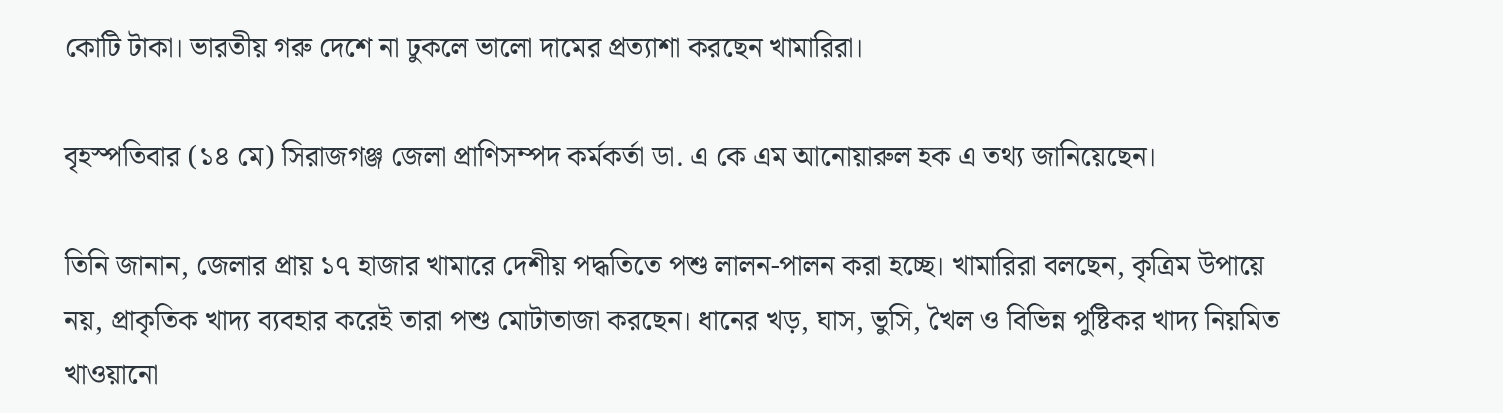কোটি টাকা। ভারতীয় গরু দেশে না ঢুকলে ভালো দামের প্রত্যাশা করছেন খামারিরা।

বৃহস্পতিবার (১৪ মে) সিরাজগঞ্জ জেলা প্রাণিসম্পদ কর্মকর্তা ডা. এ কে এম আনোয়ারুল হক এ তথ্য জানিয়েছেন।

তিনি জানান, জেলার প্রায় ১৭ হাজার খামারে দেশীয় পদ্ধতিতে পশু লালন-পালন করা হচ্ছে। খামারিরা বলছেন, কৃত্রিম উপায়ে নয়, প্রাকৃতিক খাদ্য ব্যবহার করেই তারা পশু মোটাতাজা করছেন। ধানের খড়, ঘাস, ভুসি, খৈল ও বিভিন্ন পুষ্টিকর খাদ্য নিয়মিত খাওয়ানো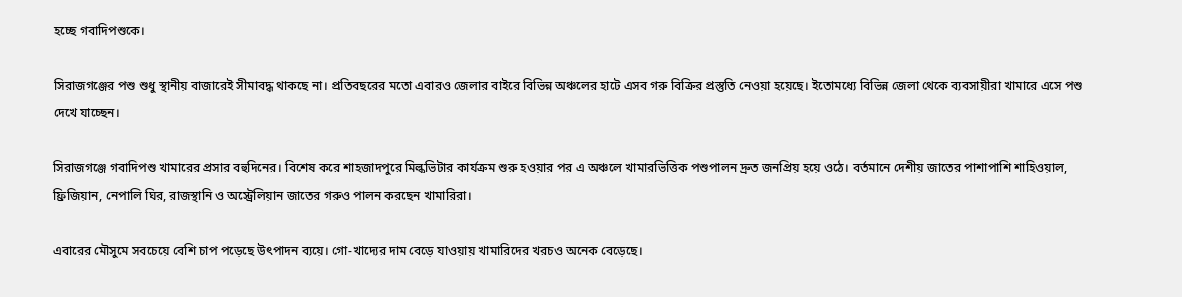হচ্ছে গবাদিপশুকে।

সিরাজগঞ্জের পশু শুধু স্থানীয় বাজারেই সীমাবদ্ধ থাকছে না। প্রতিবছরের মতো এবারও জেলার বাইরে বিভিন্ন অঞ্চলের হাটে এসব গরু বিক্রির প্রস্তুতি নেওয়া হয়েছে। ইতোমধ্যে বিভিন্ন জেলা থেকে ব্যবসায়ীরা খামারে এসে পশু দেখে যাচ্ছেন।

সিরাজগঞ্জে গবাদিপশু খামারের প্রসার বহুদিনের। বিশেষ করে শাহজাদপুরে মিল্কভিটার কার্যক্রম শুরু হওয়ার পর এ অঞ্চলে খামারভিত্তিক পশুপালন দ্রুত জনপ্রিয় হয়ে ওঠে। বর্তমানে দেশীয় জাতের পাশাপাশি শাহিওয়াল, ফ্রিজিয়ান, নেপালি ঘির, রাজস্থানি ও অস্ট্রেলিয়ান জাতের গরুও পালন করছেন খামারিরা।

এবারের মৌসুমে সবচেয়ে বেশি চাপ পড়েছে উৎপাদন ব্যয়ে। গো-খাদ্যের দাম বেড়ে যাওয়ায় খামারিদের খরচও অনেক বেড়েছে।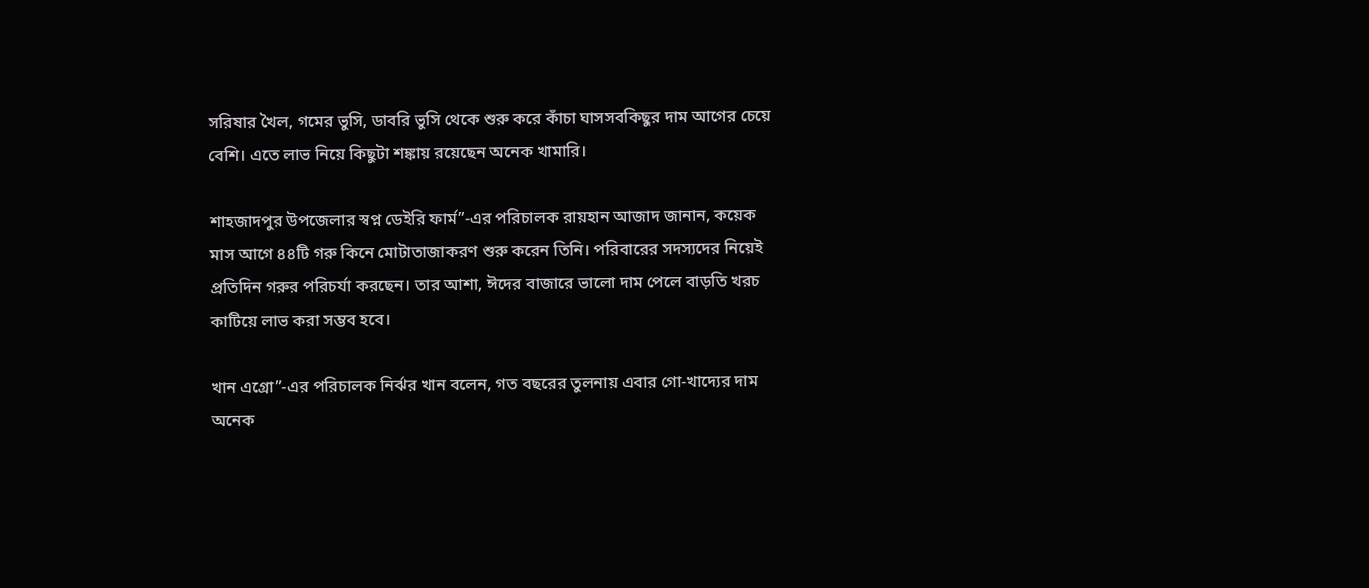সরিষার খৈল, গমের ভুসি, ডাবরি ভুসি থেকে শুরু করে কাঁচা ঘাসসবকিছুর দাম আগের চেয়ে বেশি। এতে লাভ নিয়ে কিছুটা শঙ্কায় রয়েছেন অনেক খামারি।

শাহজাদপুর উপজেলার স্বপ্ন ডেইরি ফার্ম”-এর পরিচালক রায়হান আজাদ জানান, কয়েক মাস আগে ৪৪টি গরু কিনে মোটাতাজাকরণ শুরু করেন তিনি। পরিবারের সদস্যদের নিয়েই প্রতিদিন গরুর পরিচর্যা করছেন। তার আশা, ঈদের বাজারে ভালো দাম পেলে বাড়তি খরচ কাটিয়ে লাভ করা সম্ভব হবে।

খান এগ্রো”-এর পরিচালক নির্ঝর খান বলেন, গত বছরের তুলনায় এবার গো-খাদ্যের দাম অনেক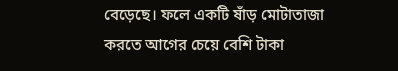বেড়েছে। ফলে একটি ষাঁড় মোটাতাজা করতে আগের চেয়ে বেশি টাকা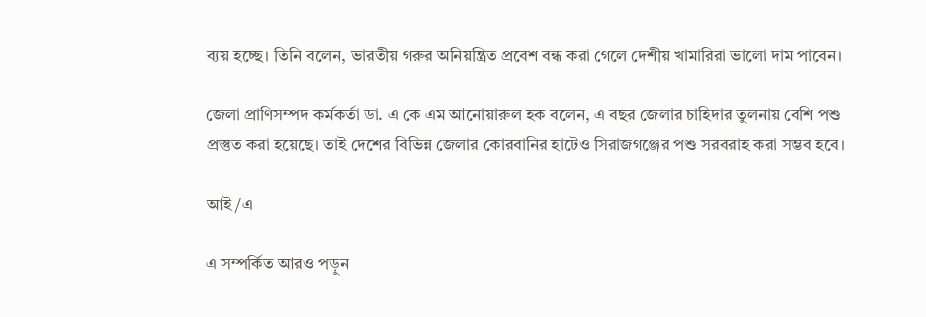ব্যয় হচ্ছে। তিনি বলেন, ভারতীয় গরুর অনিয়ন্ত্রিত প্রবেশ বন্ধ করা গেলে দেশীয় খামারিরা ভালো দাম পাবেন।

জেলা প্রাণিসম্পদ কর্মকর্তা ডা. এ কে এম আনোয়ারুল হক বলেন, এ বছর জেলার চাহিদার তুলনায় বেশি পশু প্রস্তুত করা হয়েছে। তাই দেশের বিভিন্ন জেলার কোরবানির হাটেও সিরাজগঞ্জের পশু সরবরাহ করা সম্ভব হবে।

আই/এ

এ সম্পর্কিত আরও পড়ুন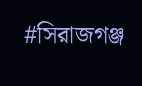#সিরাজগঞ্জ